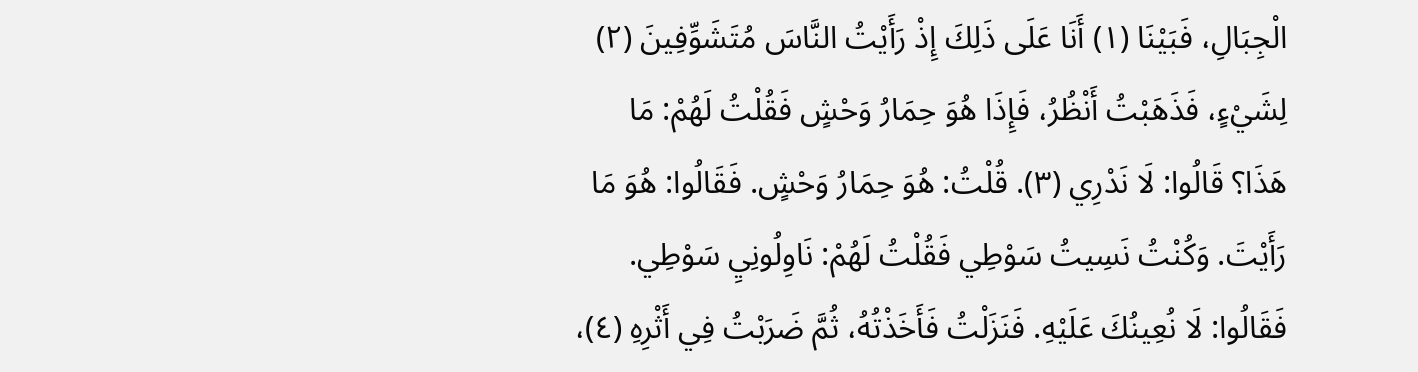الْجِبَالِ، فَبَيْنَا (١) أَنَا عَلَى ذَلِكَ إِذْ رَأَيْتُ النَّاسَ مُتَشَوِّفِينَ (٢) لِشَيْءٍ، فَذَهَبْتُ أَنْظُرُ، فَإِذَا هُوَ حِمَارُ وَحْشٍ فَقُلْتُ لَهُمْ: مَا هَذَا؟ قَالُوا: لَا نَدْرِي (٣). قُلْتُ: هُوَ حِمَارُ وَحْشٍ. فَقَالُوا: هُوَ مَا رَأَيْتَ. وَكُنْتُ نَسِيتُ سَوْطِي فَقُلْتُ لَهُمْ: نَاوِلُونِيِ سَوْطِي. فَقَالُوا: لَا نُعِينُكَ عَلَيْهِ. فَنَزَلْتُ فَأَخَذْتُهُ، ثُمَّ ضَرَبْتُ فِي أَثْرِهِ (٤)،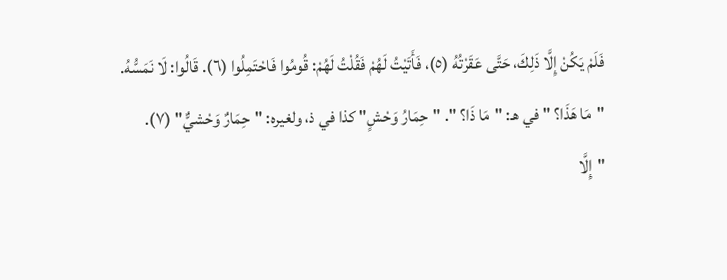فَلَمْ يَكُنْ إِلَّا ذَلِكَ، حَتَّى عَقَرْتُهُ (٥)، فَأَتَيْتُ لَهُمْ فَقُلْتُ لَهُمْ: قُومُوا فَاحْتَمِلُوا (٦). قَالُوا: لَا نَمَسُّهُ.
"مَا هَذَا؟ " في هـ: "مَا ذَا؟ ". "حِمَارُ وَحْشٍ" كذا في ذ، ولغيره: "حِمَارٌ وَحْشيٌّ" (٧). "إِلَّا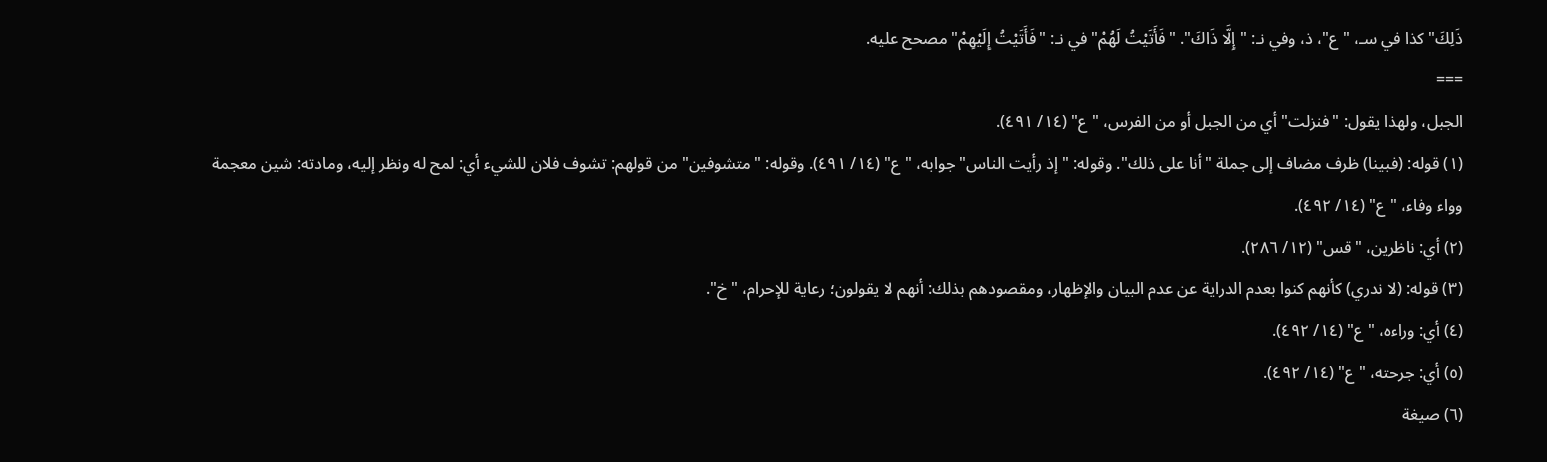ذَلِكَ" كذا في سـ، "ع"، ذ، وفي نـ: "إِلَّا ذَاكَ". "فَأَتَيْتُ لَهُمْ" في نـ: "فَأَتَيْتُ إِلَيْهِمْ" مصحح عليه.
===
الجبل، ولهذا يقول: "فنزلت" أي من الجبل أو من الفرس، "ع" (١٤/ ٤٩١).
(١) قوله: (فبينا) ظرف مضاف إلى جملة "أنا على ذلك". وقوله: "إذ رأيت الناس" جوابه، "ع" (١٤/ ٤٩١). وقوله: "متشوفين" من قولهم: تشوف فلان للشيء أي: لمح له ونظر إليه، ومادته: شين معجمة وواء وفاء، "ع" (١٤/ ٤٩٢).
(٢) أي: ناظرين، "قس" (١٢/ ٢٨٦).
(٣) قوله: (لا ندري) كأنهم كنوا بعدم الدراية عن عدم البيان والإظهار، ومقصودهم بذلك: أنهم لا يقولون؛ رعاية للإحرام، "خ".
(٤) أي: وراءه، "ع" (١٤/ ٤٩٢).
(٥) أي: جرحته، "ع" (١٤/ ٤٩٢).
(٦) صيغة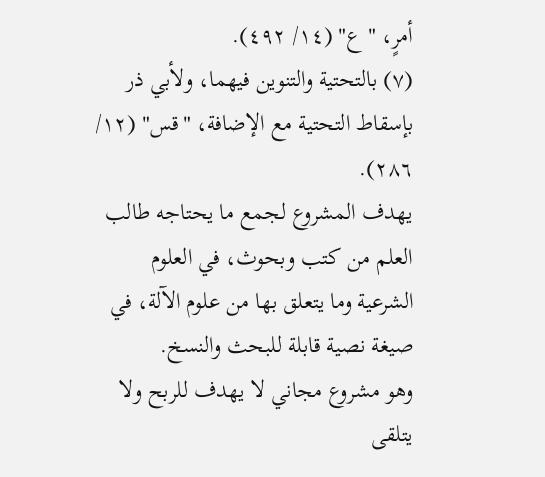أمرٍ، "ع" (١٤/ ٤٩٢).
(٧) بالتحتية والتنوين فيهما، ولأبي ذر بإسقاط التحتية مع الإضافة، "قس" (١٢/ ٢٨٦).
يهدف المشروع لجمع ما يحتاجه طالب العلم من كتب وبحوث، في العلوم الشرعية وما يتعلق بها من علوم الآلة، في صيغة نصية قابلة للبحث والنسخ.
وهو مشروع مجاني لا يهدف للربح ولا يتلقى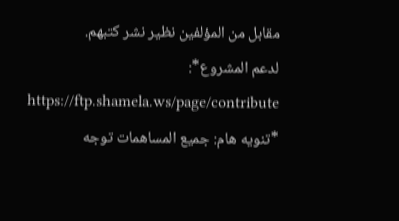مقابل من المؤلفين نظير نشر كتبهم.
لدعم المشروع*: https://ftp.shamela.ws/page/contribute
*تنويه هام: جميع المساهمات توجه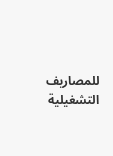للمصاريف التشغيلية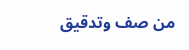من صف وتدقيق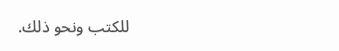للكتب ونحو ذلك.